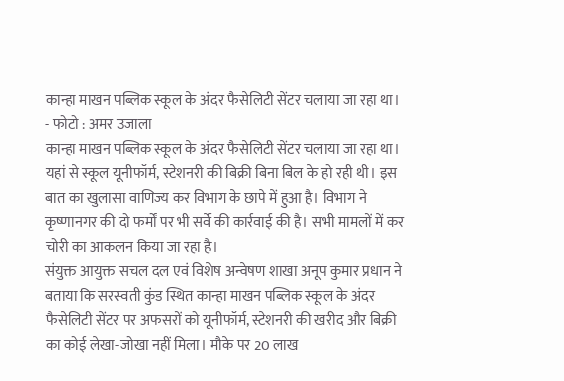कान्हा माखन पब्लिक स्कूल के अंदर फैसेलिटी सेंटर चलाया जा रहा था।
- फोटो : अमर उजाला
कान्हा माखन पब्लिक स्कूल के अंदर फैसेलिटी सेंटर चलाया जा रहा था। यहां से स्कूल यूनीफॉर्म, स्टेशनरी की बिक्री बिना बिल के हो रही थी। इस बात का खुलासा वाणिज्य कर विभाग के छापे में हुआ है। विभाग ने कृष्णानगर की दो फर्मों पर भी सर्वे की कार्रवाई की है। सभी मामलों में कर चोरी का आकलन किया जा रहा है।
संयुक्त आयुक्त सचल दल एवं विशेष अन्वेषण शाखा अनूप कुमार प्रधान ने बताया कि सरस्वती कुंड स्थित कान्हा माखन पब्लिक स्कूल के अंदर फैसेलिटी सेंटर पर अफसरों को यूनीफॉर्म, स्टेशनरी की खरीद और बिक्री का कोई लेखा-जोखा नहीं मिला। मौके पर 20 लाख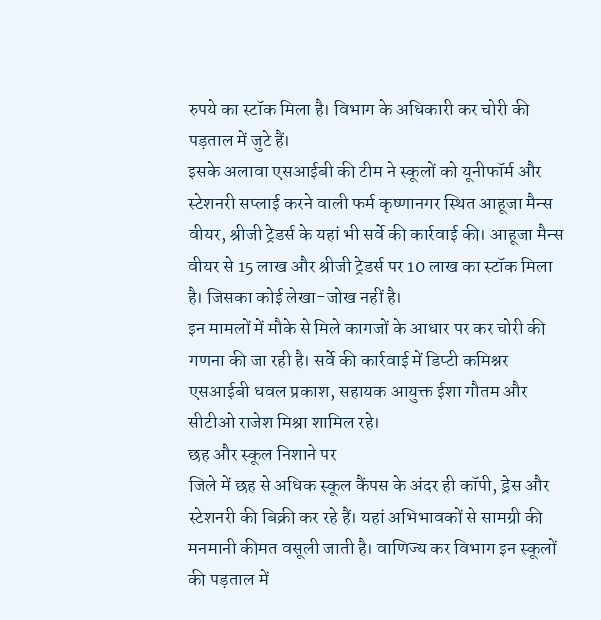रुपये का स्टॉक मिला है। विभाग के अधिकारी कर चोरी की पड़ताल में जुटे हैं।
इसके अलावा एसआईबी की टीम ने स्कूलों को यूनीफॉर्म और स्टेशनरी सप्लाई करने वाली फर्म कृष्णानगर स्थित आहूजा मैन्स वीयर, श्रीजी ट्रेडर्स के यहां भी सर्वे की कार्रवाई की। आहूजा मैन्स वीयर से 15 लाख और श्रीजी ट्रेडर्स पर 10 लाख का स्टॉक मिला है। जिसका कोई लेखा-जोख नहीं है।
इन मामलों में मौके से मिले कागजों के आधार पर कर चोरी की गणना की जा रही है। सर्वे की कार्रवाई में डिप्टी कमिश्नर एसआईबी धवल प्रकाश, सहायक आयुक्त ईशा गौतम और सीटीओ राजेश मिश्रा शामिल रहे।
छह और स्कूल निशाने पर
जिले में छह से अधिक स्कूल कैंपस के अंदर ही कॉपी, ड्रेस और स्टेशनरी की बिक्री कर रहे हैं। यहां अभिभावकों से सामग्री की मनमानी कीमत वसूली जाती है। वाणिज्य कर विभाग इन स्कूलों की पड़ताल में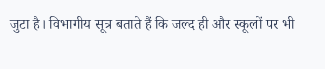जुटा है। विभागीय सूत्र बताते हैं कि जल्द ही और स्कूलों पर भी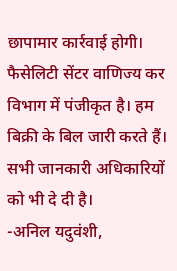छापामार कार्रवाई होगी।
फैसेलिटी सेंटर वाणिज्य कर विभाग में पंजीकृत है। हम बिक्री के बिल जारी करते हैं। सभी जानकारी अधिकारियों को भी दे दी है।
-अनिल यदुवंशी,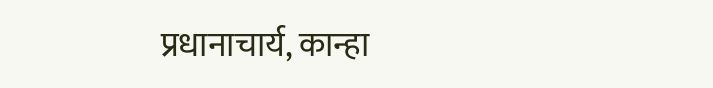प्रधानाचार्य, कान्हा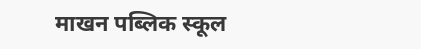माखन पब्लिक स्कूल